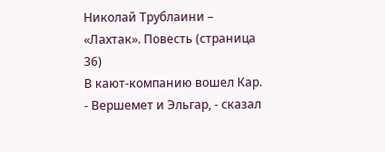Николай Трублаини – «Лахтак». Повесть (страница 36)
В кают-компанию вошел Кар.
- Вершемет и Эльгар, - сказал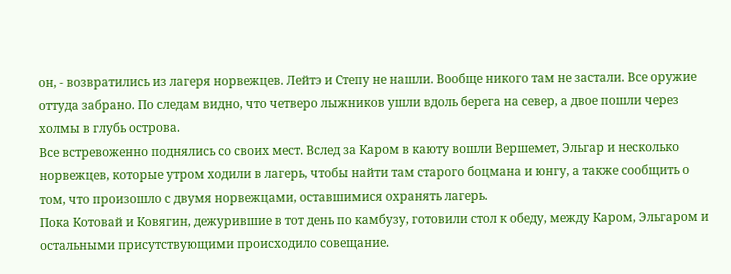он, - возвратились из лагеря норвежцев. Лейтэ и Степу не нашли. Вообще никого там не застали. Все оружие оттуда забрано. По следам видно, что четверо лыжников ушли вдоль берега на север, а двое пошли через холмы в глубь острова.
Все встревоженно поднялись со своих мест. Вслед за Каром в каюту вошли Вершемет, Эльгар и несколько норвежцев, которые утром ходили в лагерь, чтобы найти там старого боцмана и юнгу, а также сообщить о том, что произошло с двумя норвежцами, оставшимися охранять лагерь.
Пока Котовай и Ковягин, дежурившие в тот день по камбузу, готовили стол к обеду, между Каром, Эльгаром и остальными присутствующими происходило совещание.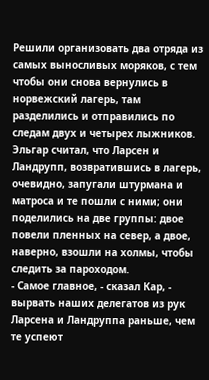Решили организовать два отряда из самых выносливых моряков, с тем чтобы они снова вернулись в норвежский лагерь, там разделились и отправились по следам двух и четырех лыжников.
Эльгар считал, что Ларсен и Ландрупп, возвратившись в лагерь, очевидно, запугали штурмана и матроса и те пошли с ними; они поделились на две группы: двое повели пленных на север, а двое, наверно, взошли на холмы, чтобы следить за пароходом.
- Самое главное, - сказал Кар, - вырвать наших делегатов из рук Ларсена и Ландруппа раньше, чем те успеют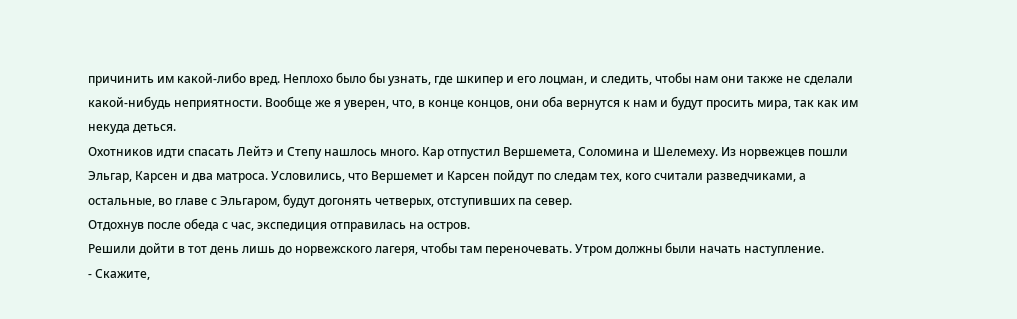причинить им какой-либо вред. Неплохо было бы узнать, где шкипер и его лоцман, и следить, чтобы нам они также не сделали какой-нибудь неприятности. Вообще же я уверен, что, в конце концов, они оба вернутся к нам и будут просить мира, так как им некуда деться.
Охотников идти спасать Лейтэ и Степу нашлось много. Кар отпустил Вершемета, Соломина и Шелемеху. Из норвежцев пошли Эльгар, Карсен и два матроса. Условились, что Вершемет и Карсен пойдут по следам тех, кого считали разведчиками, а остальные, во главе с Эльгаром, будут догонять четверых, отступивших па север.
Отдохнув после обеда с час, экспедиция отправилась на остров.
Решили дойти в тот день лишь до норвежского лагеря, чтобы там переночевать. Утром должны были начать наступление.
- Скажите,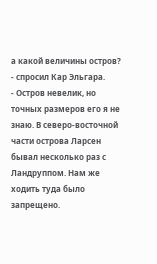а какой величины остров? - спросил Кар Эльгара.
- Остров невелик, но точных размеров его я не знаю. В северо-восточной части острова Ларсен бывал несколько раз с Ландруппом. Нам же ходить туда было запрещено.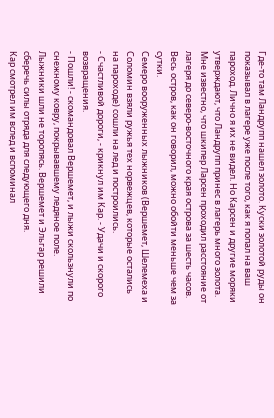Где-то там Ландрупп нашел золото. Куски золотой руды он показывал в лагере уже после того, как я попал на ваш пароход. Лично я их не видел. Но Карсен и другие моряки утверждают, что Ландрупп принес в лагерь много золота. Мне известно, что шкипер Ларсен проходил расстояние от лагеря до северо-восточного края острова за шесть часов. Весь остров, как он говорил, можно обойти меньше чем за сутки.
Семеро вооруженных лыжников (Вершемет, Шелемеха и Соломин взяли ружья тех норвежцев, которые остались на пароходе) сошли на лед и построились.
- Счастливой дороги, - крикнул им Кар. - Удачи и скорого возвращения.
- Пошли! - скомандовал Вершемет, и лыжи скользнули по снежному ковру, покрывавшему ледяное поле.
Лыжники шли не торопясь. Вершемет и Эльгар решили сберечь силы отряда для следующего дня.
Кар смотрел им вслед и вспоминал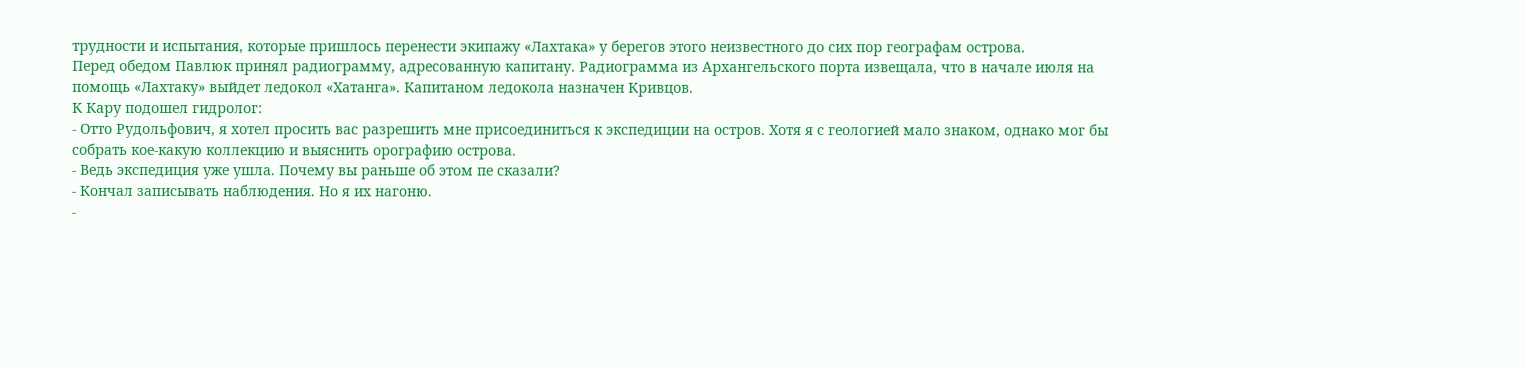трудности и испытания, которые пришлось перенести экипажу «Лахтака» у берегов этого неизвестного до сих пор географам острова.
Перед обедом Павлюк принял радиограмму, адресованную капитану. Радиограмма из Архангельского порта извещала, что в начале июля на помощь «Лахтаку» выйдет ледокол «Хатанга». Капитаном ледокола назначен Кривцов.
К Кару подошел гидролог:
- Отто Рудольфович, я хотел просить вас разрешить мне присоединиться к экспедиции на остров. Хотя я с геологией мало знаком, однако мог бы собрать кое-какую коллекцию и выяснить орографию острова.
- Ведь экспедиция уже ушла. Почему вы раньше об этом пе сказали?
- Кончал записывать наблюдения. Но я их нагоню.
-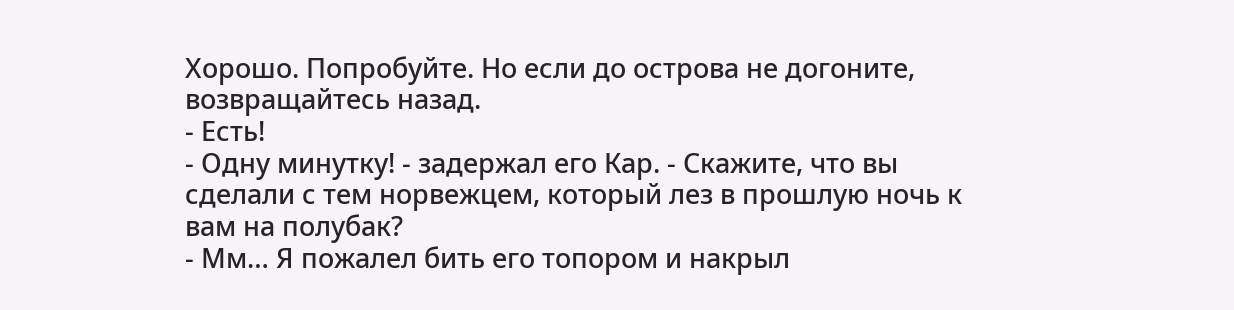Хорошо. Попробуйте. Но если до острова не догоните, возвращайтесь назад.
- Есть!
- Одну минутку! - задержал его Кар. - Скажите, что вы сделали с тем норвежцем, который лез в прошлую ночь к вам на полубак?
- Мм… Я пожалел бить его топором и накрыл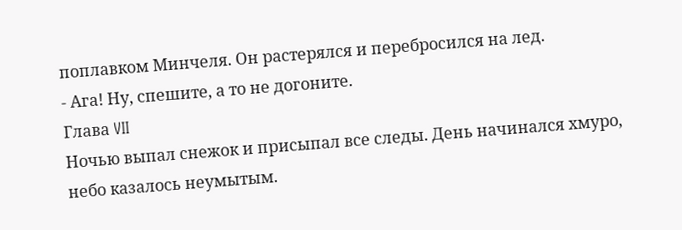поплавком Минчеля. Он растерялся и перебросился на лед.
- Ага! Ну, спешите, а то не догоните.
Глава VII
Ночью выпал снежок и присыпал все следы. День начинался хмуро, небо казалось неумытым.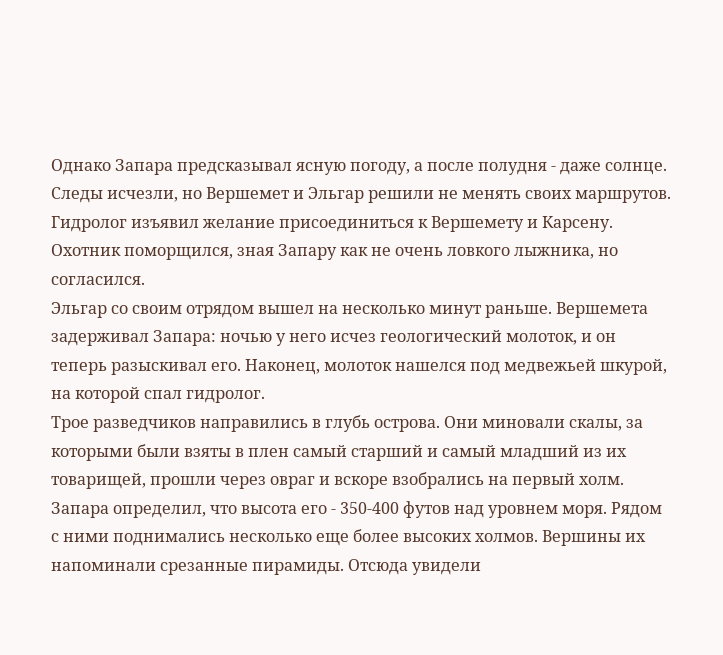Однако Запара предсказывал ясную погоду, а после полудня - даже солнце.
Следы исчезли, но Вершемет и Эльгар решили не менять своих маршрутов. Гидролог изъявил желание присоединиться к Вершемету и Карсену. Охотник поморщился, зная Запару как не очень ловкого лыжника, но согласился.
Эльгар со своим отрядом вышел на несколько минут раньше. Вершемета задерживал Запара: ночью у него исчез геологический молоток, и он теперь разыскивал его. Наконец, молоток нашелся под медвежьей шкурой, на которой спал гидролог.
Трое разведчиков направились в глубь острова. Они миновали скалы, за которыми были взяты в плен самый старший и самый младший из их товарищей, прошли через овраг и вскоре взобрались на первый холм. Запара определил, что высота его - 350-400 футов над уровнем моря. Рядом с ними поднимались несколько еще более высоких холмов. Вершины их напоминали срезанные пирамиды. Отсюда увидели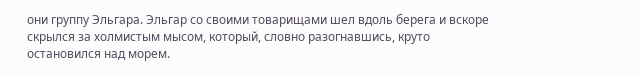они группу Эльгара. Эльгар со своими товарищами шел вдоль берега и вскоре скрылся за холмистым мысом, который, словно разогнавшись, круто остановился над морем.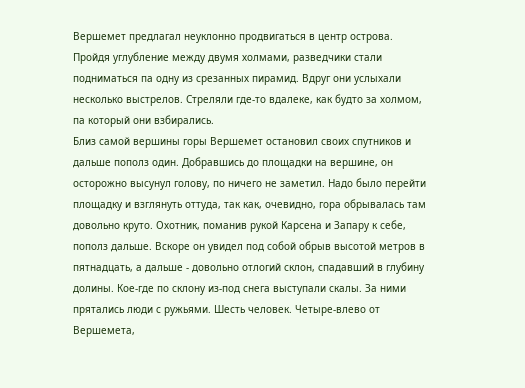Вершемет предлагал неуклонно продвигаться в центр острова. Пройдя углубление между двумя холмами, разведчики стали подниматься па одну из срезанных пирамид. Вдруг они услыхали несколько выстрелов. Стреляли где-то вдалеке, как будто за холмом, па который они взбирались.
Близ самой вершины горы Вершемет остановил своих спутников и дальше пополз один. Добравшись до площадки на вершине, он осторожно высунул голову, по ничего не заметил. Надо было перейти площадку и взглянуть оттуда, так как, очевидно, гора обрывалась там довольно круто. Охотник, поманив рукой Карсена и Запару к себе, пополз дальше. Вскоре он увидел под собой обрыв высотой метров в пятнадцать, а дальше - довольно отлогий склон, спадавший в глубину долины. Кое-где по склону из-под снега выступали скалы. За ними прятались люди с ружьями. Шесть человек. Четыре-влево от Вершемета,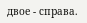двое - справа.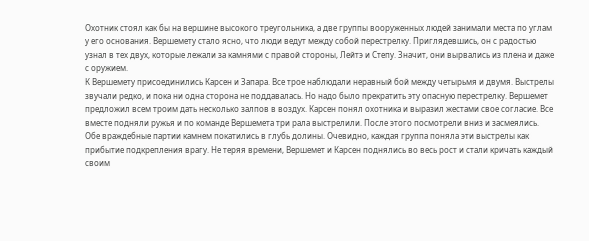Охотник стоял как бы на вершине высокого треугольника, а две группы вооруженных людей занимали места по углам у его основания. Вершемету стало ясно, что люди ведут между собой перестрелку. Приглядевшись, он с радостью узнал в тех двух, которые лежали за камнями с правой стороны, Лейтэ и Степу. Значит, они вырвались из плена и даже с оружием.
К Вершемету присоединились Карсен и Запара. Все трое наблюдали неравный бой между четырьмя и двумя. Выстрелы звучали редко, и пока ни одна сторона не поддавалась. Но надо было прекратить эту опасную перестрелку. Вершемет предложил всем троим дать несколько залпов в воздух. Карсен понял охотника и выразил жестами свое согласие. Все вместе подняли ружья и по команде Вершемета три рала выстрелили. После этого посмотрели вниз и засмеялись. Обе враждебные партии камнем покатились в глубь долины. Очевидно, каждая группа поняла эти выстрелы как прибытие подкрепления врагу. Не теряя времени, Вершемет и Карсен поднялись во весь рост и стали кричать каждый своим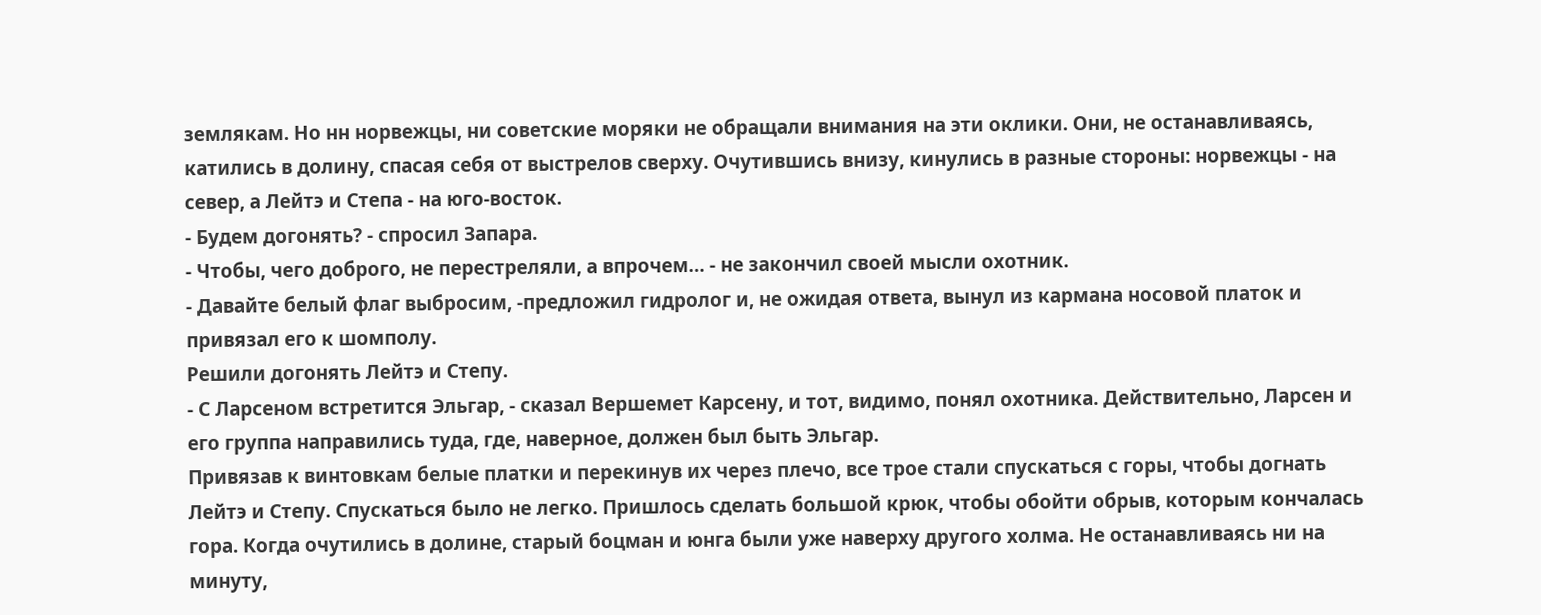землякам. Но нн норвежцы, ни советские моряки не обращали внимания на эти оклики. Они, не останавливаясь, катились в долину, спасая себя от выстрелов сверху. Очутившись внизу, кинулись в разные стороны: норвежцы - на север, а Лейтэ и Степа - на юго-восток.
- Будем догонять? - спросил Запара.
- Чтобы, чего доброго, не перестреляли, а впрочем… - не закончил своей мысли охотник.
- Давайте белый флаг выбросим, -предложил гидролог и, не ожидая ответа, вынул из кармана носовой платок и привязал его к шомполу.
Решили догонять Лейтэ и Степу.
- С Ларсеном встретится Эльгар, - сказал Вершемет Карсену, и тот, видимо, понял охотника. Действительно, Ларсен и его группа направились туда, где, наверное, должен был быть Эльгар.
Привязав к винтовкам белые платки и перекинув их через плечо, все трое стали спускаться с горы, чтобы догнать Лейтэ и Степу. Спускаться было не легко. Пришлось сделать большой крюк, чтобы обойти обрыв, которым кончалась гора. Когда очутились в долине, старый боцман и юнга были уже наверху другого холма. Не останавливаясь ни на минуту,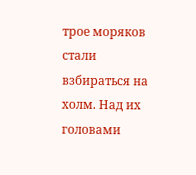трое моряков стали взбираться на холм. Над их головами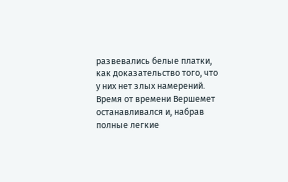развевались белые платки, как доказательство того, что у них нет злых намерений.
Время от времени Вершемет останавливался и, набрав полные легкие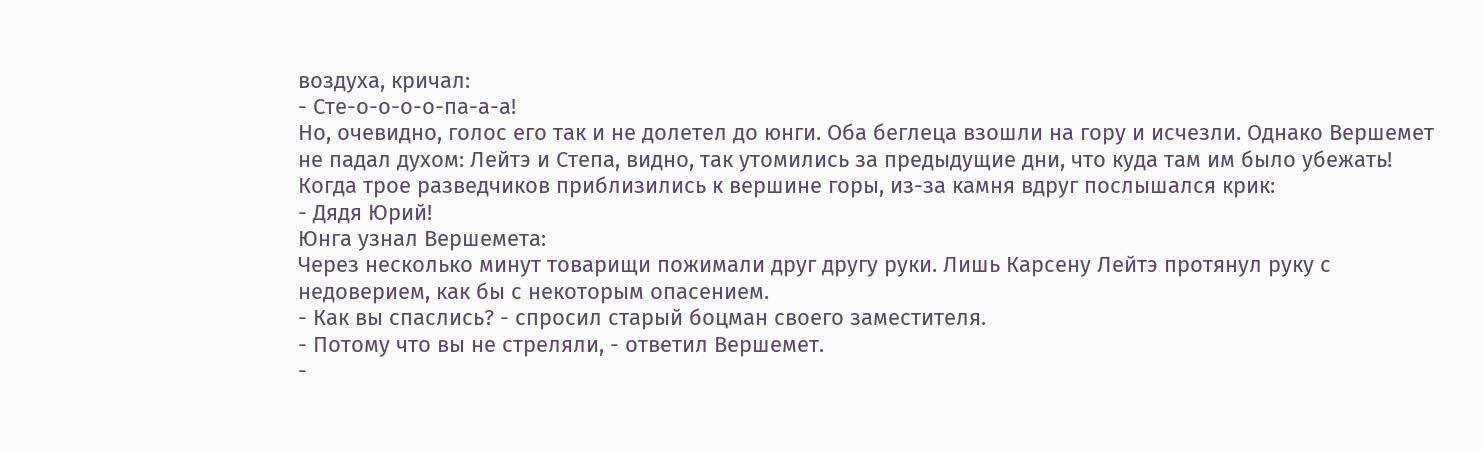воздуха, кричал:
- Сте-о-о-о-о-па-а-а!
Но, очевидно, голос его так и не долетел до юнги. Оба беглеца взошли на гору и исчезли. Однако Вершемет не падал духом: Лейтэ и Степа, видно, так утомились за предыдущие дни, что куда там им было убежать!
Когда трое разведчиков приблизились к вершине горы, из-за камня вдруг послышался крик:
- Дядя Юрий!
Юнга узнал Вершемета:
Через несколько минут товарищи пожимали друг другу руки. Лишь Карсену Лейтэ протянул руку с недоверием, как бы с некоторым опасением.
- Как вы спаслись? - спросил старый боцман своего заместителя.
- Потому что вы не стреляли, - ответил Вершемет.
-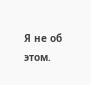Я не об этом.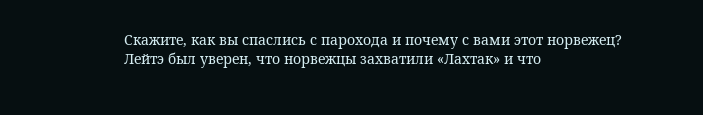Скажите, как вы спаслись с парохода и почему с вами этот норвежец?
Лейтэ был уверен, что норвежцы захватили «Лахтак» и что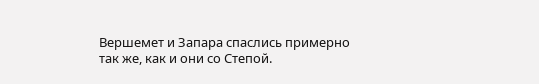Вершемет и Запара спаслись примерно так же, как и они со Степой.